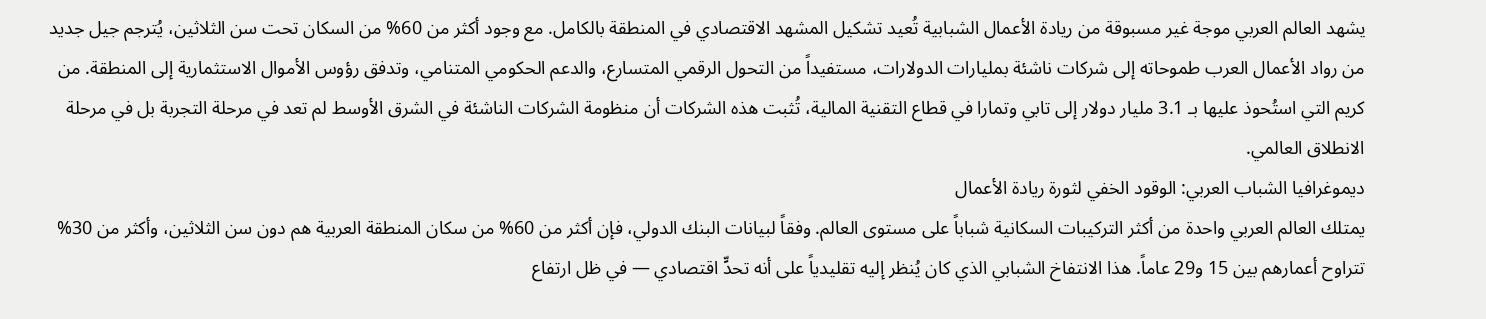يشهد العالم العربي موجة غير مسبوقة من ريادة الأعمال الشبابية تُعيد تشكيل المشهد الاقتصادي في المنطقة بالكامل. مع وجود أكثر من 60% من السكان تحت سن الثلاثين، يُترجم جيل جديد من رواد الأعمال العرب طموحاته إلى شركات ناشئة بمليارات الدولارات، مستفيداً من التحول الرقمي المتسارع، والدعم الحكومي المتنامي، وتدفق رؤوس الأموال الاستثمارية إلى المنطقة. من كريم التي استُحوذ عليها بـ 3.1 مليار دولار إلى تابي وتمارا في قطاع التقنية المالية، تُثبت هذه الشركات أن منظومة الشركات الناشئة في الشرق الأوسط لم تعد في مرحلة التجربة بل في مرحلة الانطلاق العالمي.
ديموغرافيا الشباب العربي: الوقود الخفي لثورة ريادة الأعمال
يمتلك العالم العربي واحدة من أكثر التركيبات السكانية شباباً على مستوى العالم. وفقاً لبيانات البنك الدولي، فإن أكثر من 60% من سكان المنطقة العربية هم دون سن الثلاثين، وأكثر من 30% تتراوح أعمارهم بين 15 و29 عاماً. هذا الانتفاخ الشبابي الذي كان يُنظر إليه تقليدياً على أنه تحدٍّ اقتصادي — في ظل ارتفاع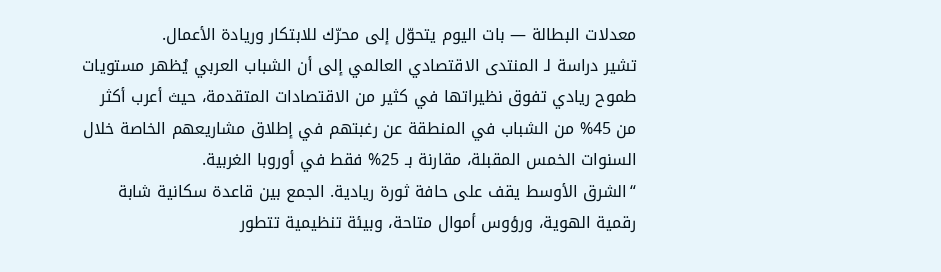معدلات البطالة — بات اليوم يتحوّل إلى محرّك للابتكار وريادة الأعمال.
تشير دراسة لـ المنتدى الاقتصادي العالمي إلى أن الشباب العربي يُظهر مستويات طموح ريادي تفوق نظيراتها في كثير من الاقتصادات المتقدمة، حيث أعرب أكثر من 45% من الشباب في المنطقة عن رغبتهم في إطلاق مشاريعهم الخاصة خلال السنوات الخمس المقبلة، مقارنة بـ 25% فقط في أوروبا الغربية.
“الشرق الأوسط يقف على حافة ثورة ريادية. الجمع بين قاعدة سكانية شابة رقمية الهوية، ورؤوس أموال متاحة، وبيئة تنظيمية تتطور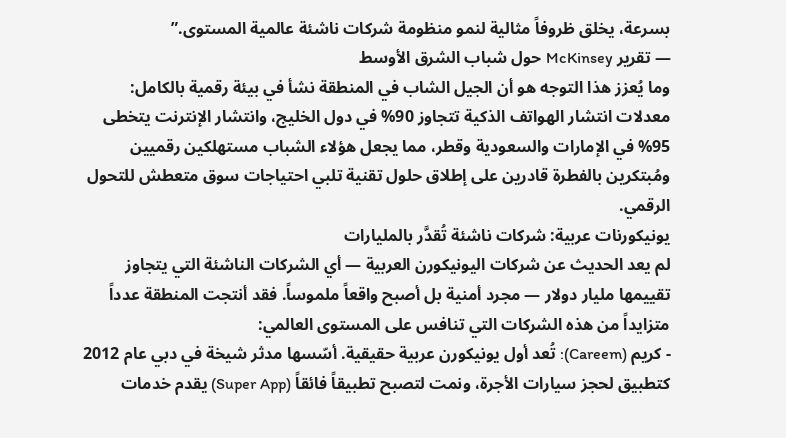بسرعة، يخلق ظروفاً مثالية لنمو منظومة شركات ناشئة عالمية المستوى.”
— تقرير McKinsey حول شباب الشرق الأوسط
وما يُعزز هذا التوجه هو أن الجيل الشاب في المنطقة نشأ في بيئة رقمية بالكامل: معدلات انتشار الهواتف الذكية تتجاوز 90% في دول الخليج، وانتشار الإنترنت يتخطى 95% في الإمارات والسعودية وقطر، مما يجعل هؤلاء الشباب مستهلكين رقميين ومُبتكرين بالفطرة قادرين على إطلاق حلول تقنية تلبي احتياجات سوق متعطش للتحول الرقمي.
يونيكورنات عربية: شركات ناشئة تُقدَّر بالمليارات
لم يعد الحديث عن شركات اليونيكورن العربية — أي الشركات الناشئة التي يتجاوز تقييمها مليار دولار — مجرد أمنية بل أصبح واقعاً ملموساً. فقد أنتجت المنطقة عدداً متزايداً من هذه الشركات التي تنافس على المستوى العالمي:
- كريم (Careem): تُعد أول يونيكورن عربية حقيقية. أسّسها مدثر شيخة في دبي عام 2012 كتطبيق لحجز سيارات الأجرة، ونمت لتصبح تطبيقاً فائقاً (Super App) يقدم خدمات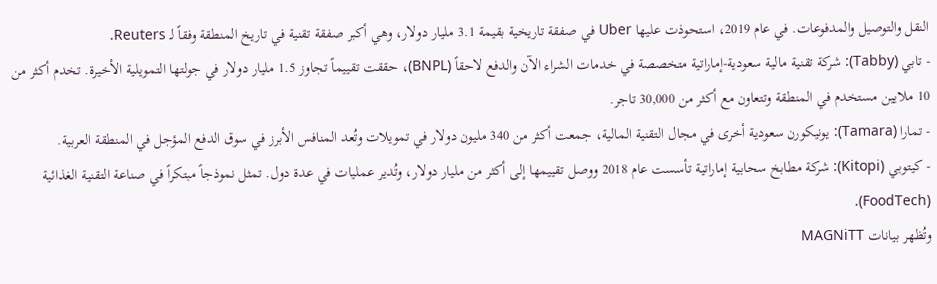النقل والتوصيل والمدفوعات. في عام 2019، استحوذت عليها Uber في صفقة تاريخية بقيمة 3.1 مليار دولار، وهي أكبر صفقة تقنية في تاريخ المنطقة وفقاً لـ Reuters.
- تابي (Tabby): شركة تقنية مالية سعودية-إماراتية متخصصة في خدمات الشراء الآن والدفع لاحقاً (BNPL)، حققت تقييماً تجاوز 1.5 مليار دولار في جولتها التمويلية الأخيرة. تخدم أكثر من 10 ملايين مستخدم في المنطقة وتتعاون مع أكثر من 30,000 تاجر.
- تمارا (Tamara): يونيكورن سعودية أخرى في مجال التقنية المالية، جمعت أكثر من 340 مليون دولار في تمويلات وتُعد المنافس الأبرز في سوق الدفع المؤجل في المنطقة العربية.
- كيتوبي (Kitopi): شركة مطابخ سحابية إماراتية تأسست عام 2018 ووصل تقييمها إلى أكثر من مليار دولار، وتُدير عمليات في عدة دول. تمثل نموذجاً مبتكراً في صناعة التقنية الغذائية (FoodTech).
وتُظهر بيانات MAGNiTT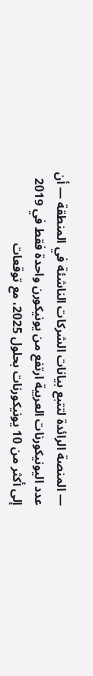— المنصة الرائدة لتتبع بيانات الشركات الناشئة في المنطقة — أن عدد اليونيكورنات العربية ارتفع من يونيكورن واحدة فقط في 2019 إلى أكثر من 10 يونيكورنات بحلول 2025، مع توقعات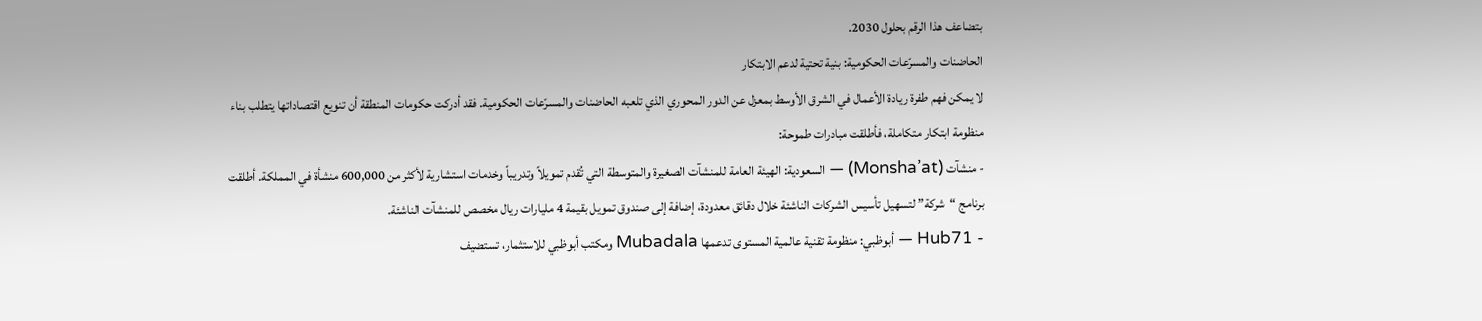بتضاعف هذا الرقم بحلول 2030.
الحاضنات والمسرّعات الحكومية: بنية تحتية لدعم الابتكار
لا يمكن فهم طفرة ريادة الأعمال في الشرق الأوسط بمعزل عن الدور المحوري الذي تلعبه الحاضنات والمسرّعات الحكومية. فقد أدركت حكومات المنطقة أن تنويع اقتصاداتها يتطلب بناء منظومة ابتكار متكاملة، فأطلقت مبادرات طموحة:
- منشآت (Monsha’at) — السعودية: الهيئة العامة للمنشآت الصغيرة والمتوسطة التي تُقدم تمويلاً وتدريباً وخدمات استشارية لأكثر من 600,000 منشأة في المملكة. أطلقت برنامج “شركة” لتسهيل تأسيس الشركات الناشئة خلال دقائق معدودة، إضافة إلى صندوق تمويل بقيمة 4 مليارات ريال مخصص للمنشآت الناشئة.
- Hub71 — أبوظبي: منظومة تقنية عالمية المستوى تدعمها Mubadala ومكتب أبوظبي للاستثمار، تستضيف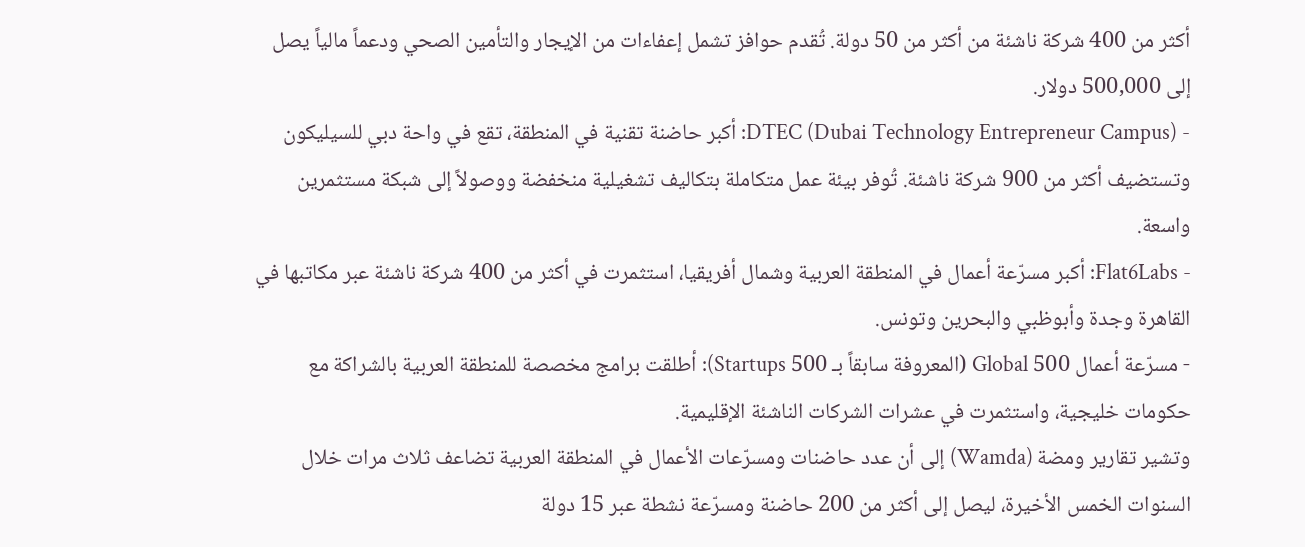أكثر من 400 شركة ناشئة من أكثر من 50 دولة. تُقدم حوافز تشمل إعفاءات من الإيجار والتأمين الصحي ودعماً مالياً يصل إلى 500,000 دولار.
- DTEC (Dubai Technology Entrepreneur Campus): أكبر حاضنة تقنية في المنطقة، تقع في واحة دبي للسيليكون وتستضيف أكثر من 900 شركة ناشئة. تُوفر بيئة عمل متكاملة بتكاليف تشغيلية منخفضة ووصولاً إلى شبكة مستثمرين واسعة.
- Flat6Labs: أكبر مسرّعة أعمال في المنطقة العربية وشمال أفريقيا، استثمرت في أكثر من 400 شركة ناشئة عبر مكاتبها في القاهرة وجدة وأبوظبي والبحرين وتونس.
- مسرّعة أعمال 500 Global (المعروفة سابقاً بـ 500 Startups): أطلقت برامج مخصصة للمنطقة العربية بالشراكة مع حكومات خليجية، واستثمرت في عشرات الشركات الناشئة الإقليمية.
وتشير تقارير ومضة (Wamda) إلى أن عدد حاضنات ومسرّعات الأعمال في المنطقة العربية تضاعف ثلاث مرات خلال السنوات الخمس الأخيرة، ليصل إلى أكثر من 200 حاضنة ومسرّعة نشطة عبر 15 دولة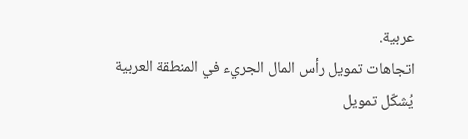عربية.
اتجاهات تمويل رأس المال الجريء في المنطقة العربية
يُشكّل تمويل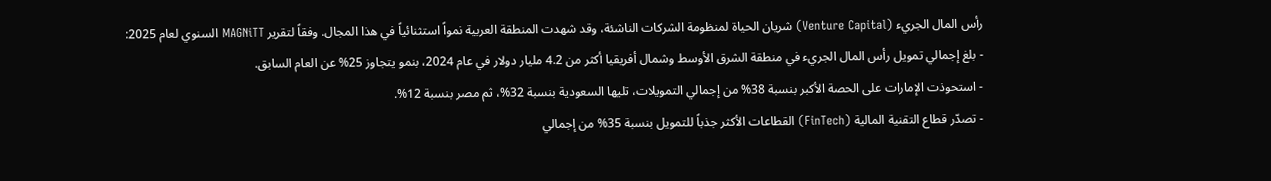رأس المال الجريء (Venture Capital) شريان الحياة لمنظومة الشركات الناشئة، وقد شهدت المنطقة العربية نمواً استثنائياً في هذا المجال. وفقاً لتقرير MAGNiTT السنوي لعام 2025:
- بلغ إجمالي تمويل رأس المال الجريء في منطقة الشرق الأوسط وشمال أفريقيا أكثر من 4.2 مليار دولار في عام 2024، بنمو يتجاوز 25% عن العام السابق.
- استحوذت الإمارات على الحصة الأكبر بنسبة 38% من إجمالي التمويلات، تليها السعودية بنسبة 32%، ثم مصر بنسبة 12%.
- تصدّر قطاع التقنية المالية (FinTech) القطاعات الأكثر جذباً للتمويل بنسبة 35% من إجمالي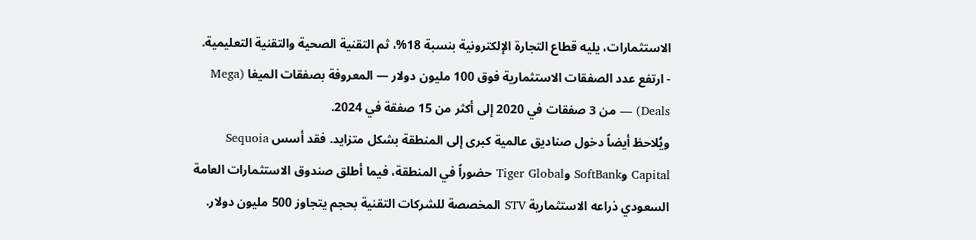الاستثمارات، يليه قطاع التجارة الإلكترونية بنسبة 18%، ثم التقنية الصحية والتقنية التعليمية.
- ارتفع عدد الصفقات الاستثمارية فوق 100 مليون دولار — المعروفة بصفقات الميغا (Mega Deals) — من 3 صفقات في 2020 إلى أكثر من 15 صفقة في 2024.
ويُلاحظ أيضاً دخول صناديق عالمية كبرى إلى المنطقة بشكل متزايد. فقد أسس Sequoia Capital وSoftBank وTiger Global حضوراً في المنطقة، فيما أطلق صندوق الاستثمارات العامة السعودي ذراعه الاستثمارية STV المخصصة للشركات التقنية بحجم يتجاوز 500 مليون دولار.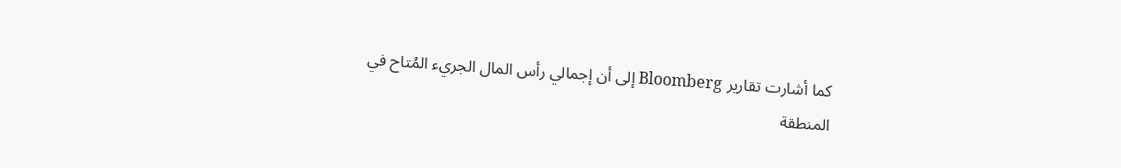كما أشارت تقارير Bloomberg إلى أن إجمالي رأس المال الجريء المُتاح في المنطقة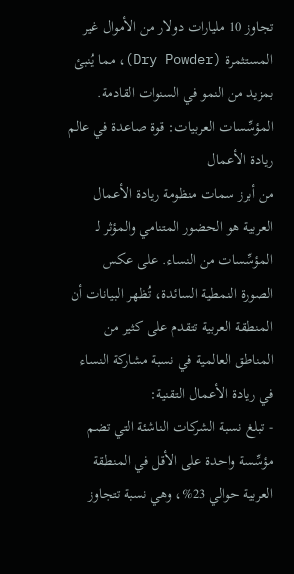تجاوز 10 مليارات دولار من الأموال غير المستثمرة (Dry Powder)، مما يُنبئ بمزيد من النمو في السنوات القادمة.
المؤسِّسات العربيات: قوة صاعدة في عالم ريادة الأعمال
من أبرز سمات منظومة ريادة الأعمال العربية هو الحضور المتنامي والمؤثر لـ المؤسِّسات من النساء. على عكس الصورة النمطية السائدة، تُظهر البيانات أن المنطقة العربية تتقدم على كثير من المناطق العالمية في نسبة مشاركة النساء في ريادة الأعمال التقنية:
- تبلغ نسبة الشركات الناشئة التي تضم مؤسِّسة واحدة على الأقل في المنطقة العربية حوالي 23%، وهي نسبة تتجاوز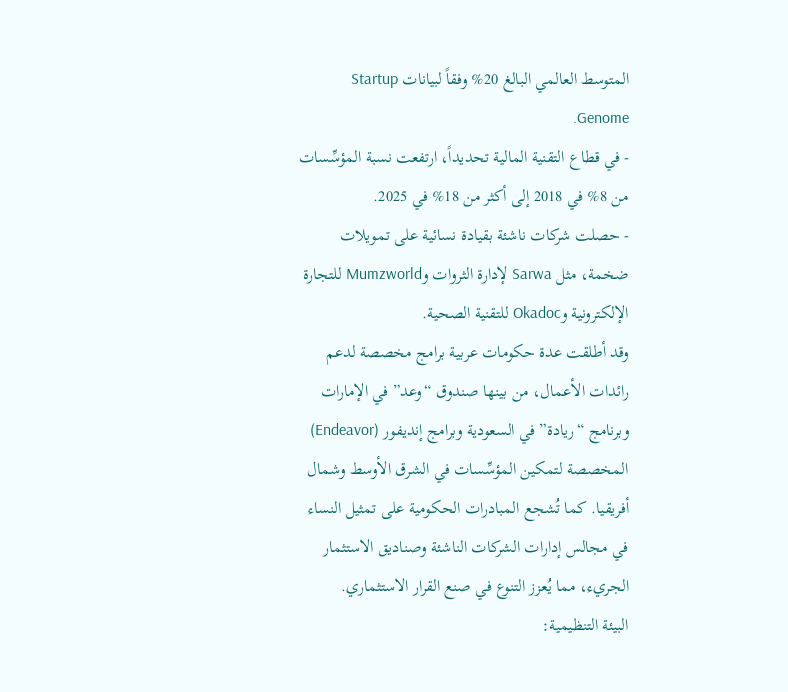المتوسط العالمي البالغ 20% وفقاً لبيانات Startup Genome.
- في قطاع التقنية المالية تحديداً، ارتفعت نسبة المؤسِّسات من 8% في 2018 إلى أكثر من 18% في 2025.
- حصلت شركات ناشئة بقيادة نسائية على تمويلات ضخمة، مثل Sarwa لإدارة الثروات وMumzworld للتجارة الإلكترونية وOkadoc للتقنية الصحية.
وقد أطلقت عدة حكومات عربية برامج مخصصة لدعم رائدات الأعمال، من بينها صندوق “وعد” في الإمارات وبرنامج “ريادة” في السعودية وبرامج إنديفور (Endeavor) المخصصة لتمكين المؤسِّسات في الشرق الأوسط وشمال أفريقيا. كما تُشجع المبادرات الحكومية على تمثيل النساء في مجالس إدارات الشركات الناشئة وصناديق الاستثمار الجريء، مما يُعزز التنوع في صنع القرار الاستثماري.
البيئة التنظيمية: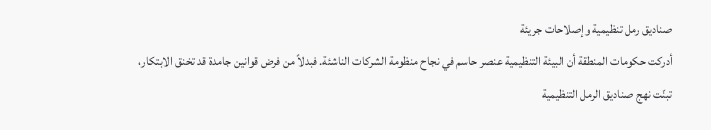صناديق رمل تنظيمية وإصلاحات جريئة
أدركت حكومات المنطقة أن البيئة التنظيمية عنصر حاسم في نجاح منظومة الشركات الناشئة. فبدلاً من فرض قوانين جامدة قد تخنق الابتكار، تبنّت نهج صناديق الرمل التنظيمية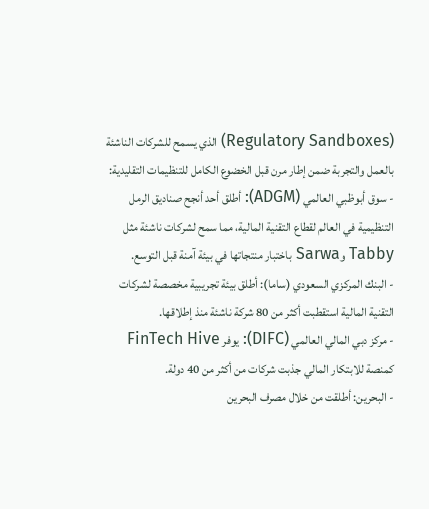(Regulatory Sandboxes) الذي يسمح للشركات الناشئة بالعمل والتجربة ضمن إطار مرن قبل الخضوع الكامل للتنظيمات التقليدية:
- سوق أبوظبي العالمي (ADGM): أطلق أحد أنجح صناديق الرمل التنظيمية في العالم لقطاع التقنية المالية، مما سمح لشركات ناشئة مثل Tabby وSarwa باختبار منتجاتها في بيئة آمنة قبل التوسع.
- البنك المركزي السعودي (ساما): أطلق بيئة تجريبية مخصصة لشركات التقنية المالية استقطبت أكثر من 80 شركة ناشئة منذ إطلاقها.
- مركز دبي المالي العالمي (DIFC): يوفر FinTech Hive كمنصة للابتكار المالي جذبت شركات من أكثر من 40 دولة.
- البحرين: أطلقت من خلال مصرف البحرين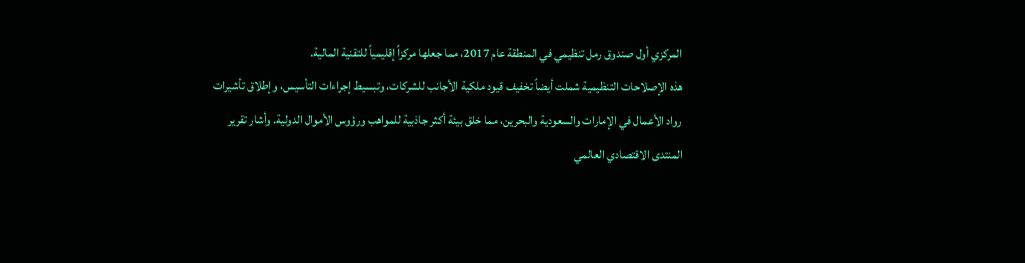المركزي أول صندوق رمل تنظيمي في المنطقة عام 2017، مما جعلها مركزاً إقليمياً للتقنية المالية.
هذه الإصلاحات التنظيمية شملت أيضاً تخفيف قيود ملكية الأجانب للشركات، وتبسيط إجراءات التأسيس، وإطلاق تأشيرات رواد الأعمال في الإمارات والسعودية والبحرين، مما خلق بيئة أكثر جاذبية للمواهب ورؤوس الأموال الدولية. وأشار تقرير المنتدى الاقتصادي العالمي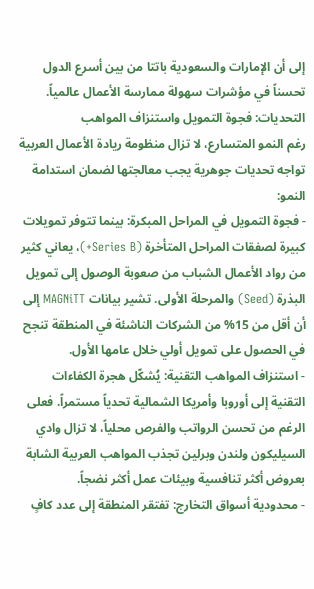إلى أن الإمارات والسعودية باتتا من بين أسرع الدول تحسناً في مؤشرات سهولة ممارسة الأعمال عالمياً.
التحديات: فجوة التمويل واستنزاف المواهب
رغم النمو المتسارع، لا تزال منظومة ريادة الأعمال العربية تواجه تحديات جوهرية يجب معالجتها لضمان استدامة النمو:
- فجوة التمويل في المراحل المبكرة: بينما تتوفر تمويلات كبيرة لصفقات المراحل المتأخرة (Series B+)، يعاني كثير من رواد الأعمال الشباب من صعوبة الوصول إلى تمويل البذرة (Seed) والمرحلة الأولى. تشير بيانات MAGNiTT إلى أن أقل من 15% من الشركات الناشئة في المنطقة تنجح في الحصول على تمويل أولي خلال عامها الأول.
- استنزاف المواهب التقنية: يُشكّل هجرة الكفاءات التقنية إلى أوروبا وأمريكا الشمالية تحدياً مستمراً. فعلى الرغم من تحسن الرواتب والفرص محلياً، لا تزال وادي السيليكون ولندن وبرلين تجذب المواهب العربية الشابة بعروض أكثر تنافسية وبيئات عمل أكثر نضجاً.
- محدودية أسواق التخارج: تفتقر المنطقة إلى عدد كافٍ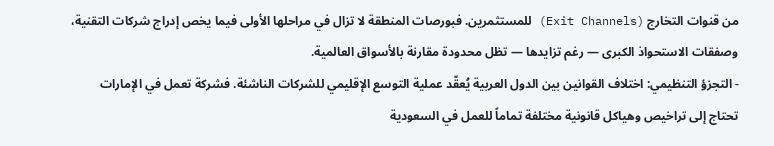من قنوات التخارج (Exit Channels) للمستثمرين. فبورصات المنطقة لا تزال في مراحلها الأولى فيما يخص إدراج شركات التقنية، وصفقات الاستحواذ الكبرى — رغم تزايدها — تظل محدودة مقارنة بالأسواق العالمية.
- التجزؤ التنظيمي: اختلاف القوانين بين الدول العربية يُعقّد عملية التوسع الإقليمي للشركات الناشئة. فشركة تعمل في الإمارات تحتاج إلى تراخيص وهياكل قانونية مختلفة تماماً للعمل في السعودية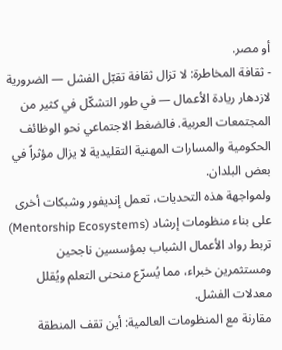أو مصر.
- ثقافة المخاطرة: لا تزال ثقافة تقبّل الفشل — الضرورية لازدهار ريادة الأعمال — في طور التشكّل في كثير من المجتمعات العربية. فالضغط الاجتماعي نحو الوظائف الحكومية والمسارات المهنية التقليدية لا يزال مؤثراً في بعض البلدان.
ولمواجهة هذه التحديات، تعمل إنديفور وشبكات أخرى على بناء منظومات إرشاد (Mentorship Ecosystems) تربط رواد الأعمال الشباب بمؤسسين ناجحين ومستثمرين خبراء، مما يُسرّع منحنى التعلم ويُقلل معدلات الفشل.
مقارنة مع المنظومات العالمية: أين تقف المنطقة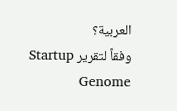العربية؟
وفقاً لتقرير Startup Genome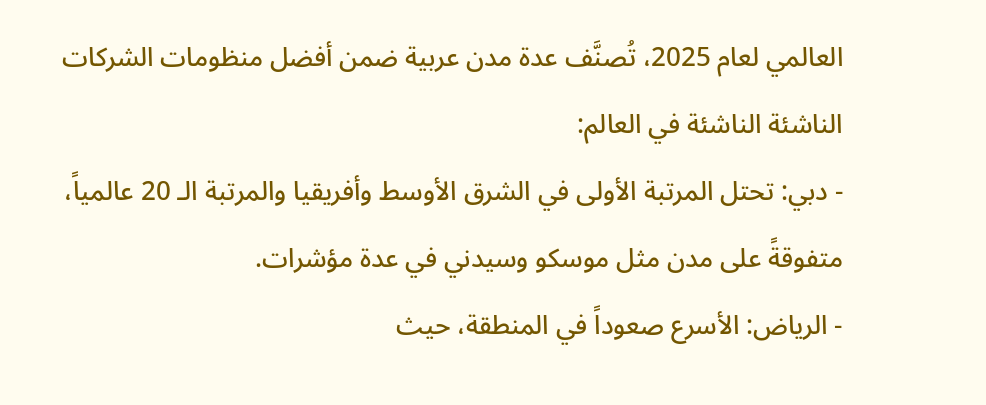العالمي لعام 2025، تُصنَّف عدة مدن عربية ضمن أفضل منظومات الشركات الناشئة الناشئة في العالم:
- دبي: تحتل المرتبة الأولى في الشرق الأوسط وأفريقيا والمرتبة الـ 20 عالمياً، متفوقةً على مدن مثل موسكو وسيدني في عدة مؤشرات.
- الرياض: الأسرع صعوداً في المنطقة، حيث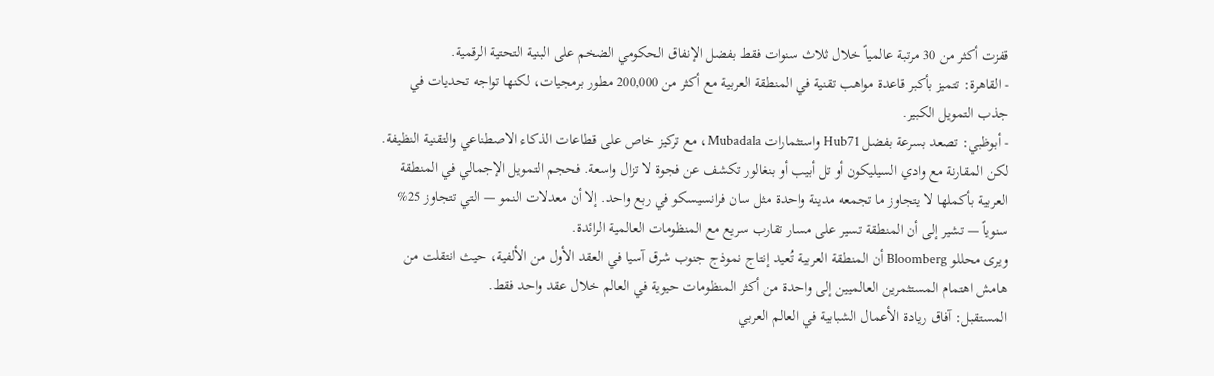قفزت أكثر من 30 مرتبة عالمياً خلال ثلاث سنوات فقط بفضل الإنفاق الحكومي الضخم على البنية التحتية الرقمية.
- القاهرة: تتميز بأكبر قاعدة مواهب تقنية في المنطقة العربية مع أكثر من 200,000 مطور برمجيات، لكنها تواجه تحديات في جذب التمويل الكبير.
- أبوظبي: تصعد بسرعة بفضل Hub71 واستثمارات Mubadala، مع تركيز خاص على قطاعات الذكاء الاصطناعي والتقنية النظيفة.
لكن المقارنة مع وادي السيليكون أو تل أبيب أو بنغالور تكشف عن فجوة لا تزال واسعة. فحجم التمويل الإجمالي في المنطقة العربية بأكملها لا يتجاوز ما تجمعه مدينة واحدة مثل سان فرانسيسكو في ربع واحد. إلا أن معدلات النمو — التي تتجاوز 25% سنوياً — تشير إلى أن المنطقة تسير على مسار تقارب سريع مع المنظومات العالمية الرائدة.
ويرى محللو Bloomberg أن المنطقة العربية تُعيد إنتاج نموذج جنوب شرق آسيا في العقد الأول من الألفية، حيث انتقلت من هامش اهتمام المستثمرين العالميين إلى واحدة من أكثر المنظومات حيوية في العالم خلال عقد واحد فقط.
المستقبل: آفاق ريادة الأعمال الشبابية في العالم العربي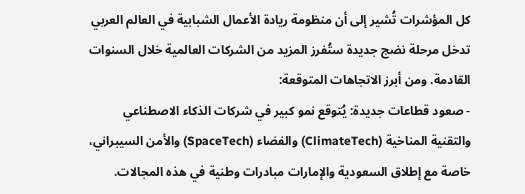كل المؤشرات تُشير إلى أن منظومة ريادة الأعمال الشبابية في العالم العربي تدخل مرحلة نضج جديدة ستُفرز المزيد من الشركات العالمية خلال السنوات القادمة. ومن أبرز الاتجاهات المتوقعة:
- صعود قطاعات جديدة: يُتوقع نمو كبير في شركات الذكاء الاصطناعي والتقنية المناخية (ClimateTech) والفضاء (SpaceTech) والأمن السيبراني، خاصة مع إطلاق السعودية والإمارات مبادرات وطنية في هذه المجالات.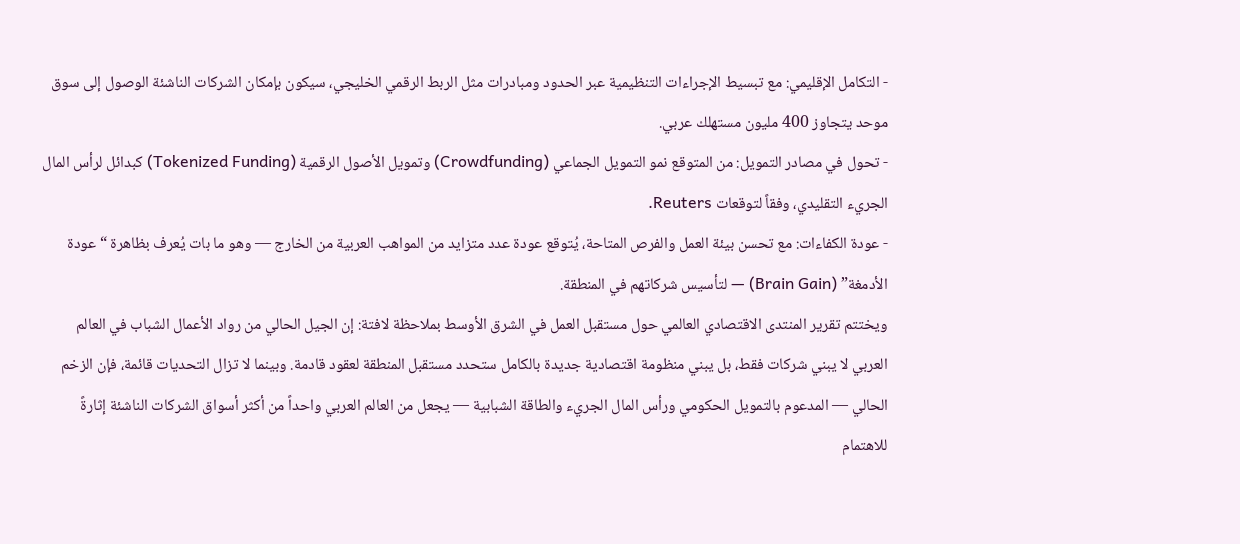- التكامل الإقليمي: مع تبسيط الإجراءات التنظيمية عبر الحدود ومبادرات مثل الربط الرقمي الخليجي، سيكون بإمكان الشركات الناشئة الوصول إلى سوق موحد يتجاوز 400 مليون مستهلك عربي.
- تحول في مصادر التمويل: من المتوقع نمو التمويل الجماعي (Crowdfunding) وتمويل الأصول الرقمية (Tokenized Funding) كبدائل لرأس المال الجريء التقليدي، وفقاً لتوقعات Reuters.
- عودة الكفاءات: مع تحسن بيئة العمل والفرص المتاحة، يُتوقع عودة عدد متزايد من المواهب العربية من الخارج — وهو ما بات يُعرف بظاهرة “عودة الأدمغة” (Brain Gain) — لتأسيس شركاتهم في المنطقة.
ويختتم تقرير المنتدى الاقتصادي العالمي حول مستقبل العمل في الشرق الأوسط بملاحظة لافتة: إن الجيل الحالي من رواد الأعمال الشباب في العالم العربي لا يبني شركات فقط، بل يبني منظومة اقتصادية جديدة بالكامل ستحدد مستقبل المنطقة لعقود قادمة. وبينما لا تزال التحديات قائمة، فإن الزخم الحالي — المدعوم بالتمويل الحكومي ورأس المال الجريء والطاقة الشبابية — يجعل من العالم العربي واحداً من أكثر أسواق الشركات الناشئة إثارةً للاهتمام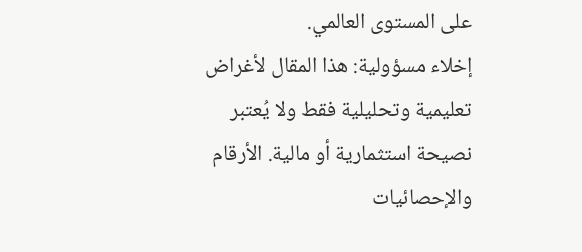على المستوى العالمي.
إخلاء مسؤولية: هذا المقال لأغراض تعليمية وتحليلية فقط ولا يُعتبر نصيحة استثمارية أو مالية. الأرقام والإحصائيات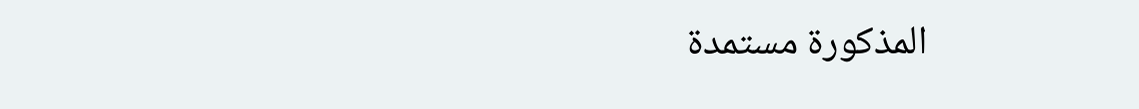المذكورة مستمدة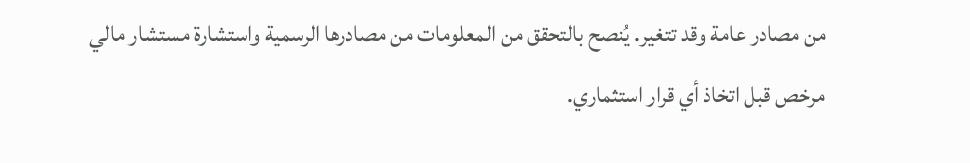من مصادر عامة وقد تتغير. يُنصح بالتحقق من المعلومات من مصادرها الرسمية واستشارة مستشار مالي مرخص قبل اتخاذ أي قرار استثماري.